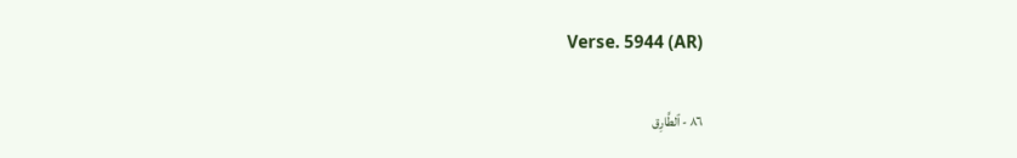Verse. 5944 (AR)

٨٦ - ٱلطَّارِق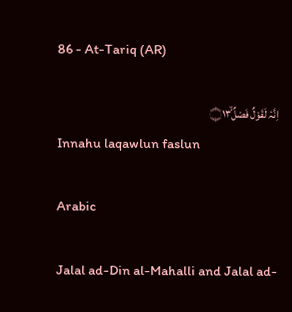86 - At-Tariq (AR)

اِنَّہٗ لَقَوْلٌ فَصْلٌ۝۱۳ۙ
Innahu laqawlun faslun

Arabic

Jalal ad-Din al-Mahalli and Jalal ad-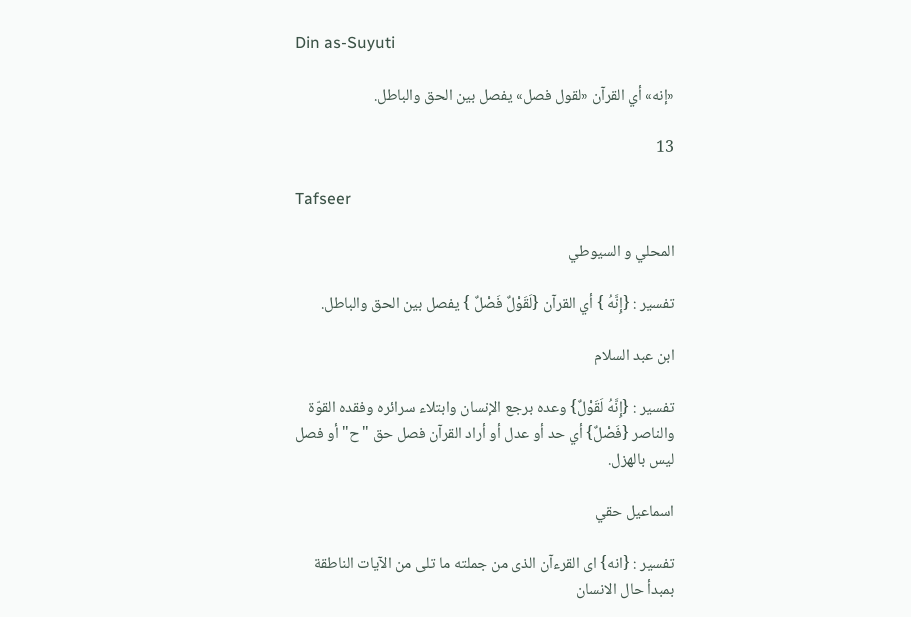Din as-Suyuti

«إنه» أي القرآن «لقول فصل» يفصل بين الحق والباطل.

13

Tafseer

المحلي و السيوطي

تفسير : {إِنَّهُ } أي القرآن {لَقَوْلٌ فَصْلٌ } يفصل بين الحق والباطل.

ابن عبد السلام

تفسير : {إِنَّهُ لَقَوْلٌ} وعده برجع الإنسان وابتلاء سرائره وفقده القوّة والناصر {فَصْلٌ} أي حد أو عدل أو أراد القرآن فصل حق "ح" أو فصل ليس بالهزل.

اسماعيل حقي

تفسير : {انه} اى القرءآن الذى من جملته ما تلى من الآيات الناطقة بمبدأ حال الانسان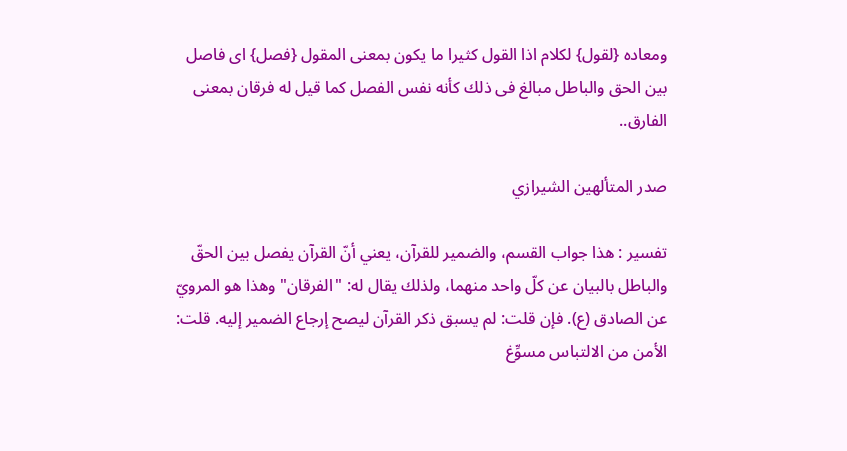ومعاده {لقول} لكلام اذا القول كثيرا ما يكون بمعنى المقول {فصل} اى فاصل بين الحق والباطل مبالغ فى ذلك كأنه نفس الفصل كما قيل له فرقان بمعنى الفارق..

صدر المتألهين الشيرازي

تفسير : هذا جواب القسم، والضمير للقرآن، يعني أنّ القرآن يفصل بين الحقّ والباطل بالبيان عن كلّ واحد منهما، ولذلك يقال له: "الفرقان" وهذا هو المرويّ عن الصادق (ع). فإن قلت: لم يسبق ذكر القرآن ليصح إرجاع الضمير إليه. قلت: الأمن من الالتباس مسوِّغ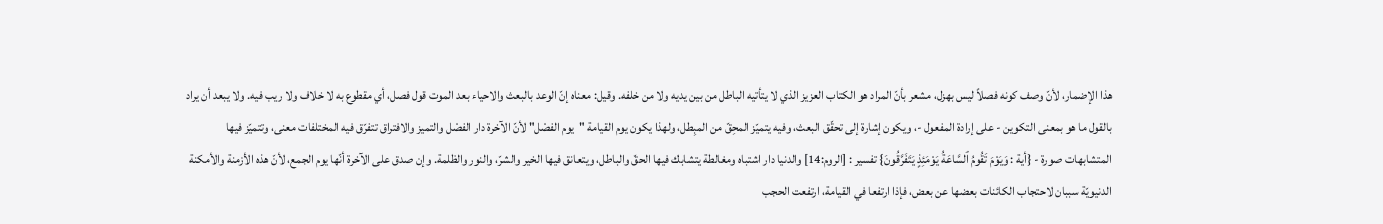هذا الإضمار، لأنّ وصف كونه فصلاً ليس بهزل، مشعر بأنّ المراد هو الكتاب العزيز الذي لا يتأتيه الباطل من بين يديه ولا من خلفه. وقيل: معناه إنّ الوعد بالبعث والاحياء بعد الموت قول فصل، أي مقطوع به لا خلاف ولا ريب فيه. ولا يبعد أن يراد بالقول ما هو بمعنى التكوين - على إرادة المفعول -، ويكون إشارة إلى تحقّق البعث، وفيه يتميّز المحِقّ من المبِطل، ولهذا يكون يوم القيامة "يوم الفصْل" لأنّ الآخرة دار الفصْل والتميز والافتراق تتفرّق فيه المختلفات معنى، وتتميّز فيها المتشابهات صورة - {أية : وَيَوْمَ تَقُومُ ٱلسَّاعَةُ يَوْمَئِذٍ يَتَفَرَّقُونَ} تفسير : [الروم:14] والدنيا دار اشتباه ومغالطة يتشابك فيها الحقّ والباطل، ويتعانق فيها الخير والشرّ، والنور والظلمة. وإن صدق على الآخرة أنّها يوم الجمع، لأنّ هذه الأزمنة والأمكنة الدنيويّة سببان لاحتجاب الكائنات بعضها عن بعض، فإذا ارتفعا في القيامة، ارتفعت الحجب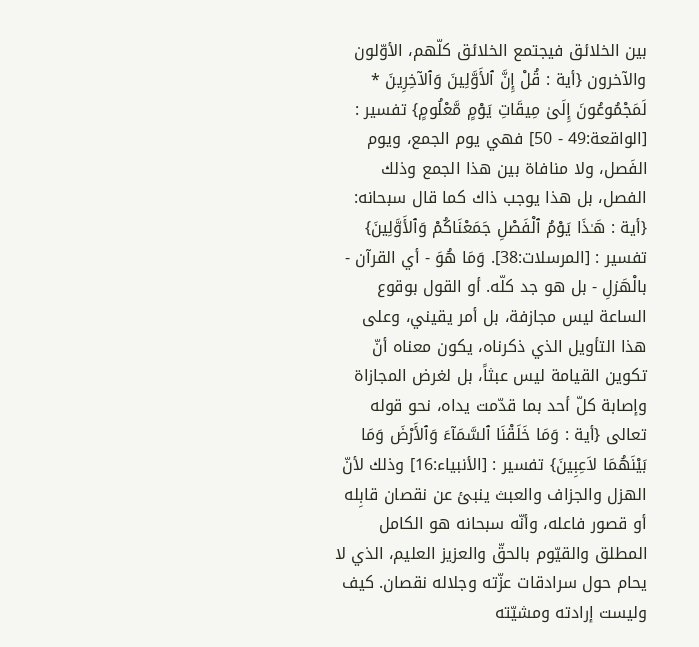بين الخلائق فيجتمع الخلائق كلّهم، الأوّلون والآخرون {أية : قُلْ إِنَّ ٱلأَوَّلِينَ وَٱلآخِرِينَ * لَمَجْمُوعُونَ إِلَىٰ مِيقَاتِ يَوْمٍ مَّعْلُومٍ} تفسير : [الواقعة:49 - 50] فهي يوم الجمع، ويوم الفَصل، ولا منافاة بين هذا الجمع وذلك الفصل، بل هذا يوجب ذاك كما قال سبحانه: {أية : هَـٰذَا يَوْمُ ٱلْفَصْلِ جَمَعْنَاكُمْ وَٱلأَوَّلِينَ} تفسير : [المرسلات:38]. وَمَا هُوَ - أي القرآن - بالْهَزلِ - بل هو جد كلّه. أو القول بوقوع الساعة ليس مجازفة، بل أمر يقيني، وعلى هذا التأويل الذي ذكرناه، يكون معناه أنّ تكوين القيامة ليس عبثاً، بل لغرض المجازاة وإصابة كلّ أحد بما قدّمت يداه، نحو قوله تعالى {أية : وَمَا خَلَقْنَا ٱلسَّمَآءَ وَٱلأَرْضَ وَمَا بَيْنَهُمَا لاَعِبِينَ} تفسير : [الأنبياء:16] وذلك لأنّ الهزل والجزاف والعبث ينبئ عن نقصان قابِله أو قصور فاعله، وأنّه سبحانه هو الكامل المطلق والقيّوم بالحقّ والعزيز العليم، الذي لا يحام حول سرادقات عزّته وجلاله نقصان. كيف وليست إرادته ومشيّته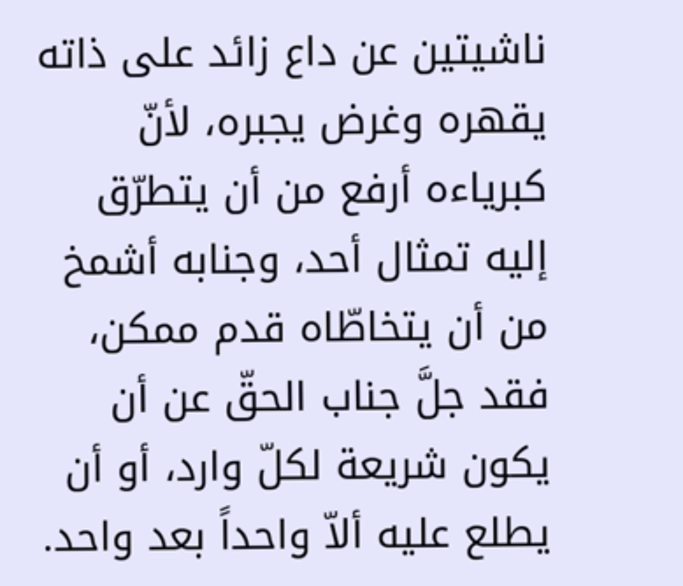ناشيتين عن داع زائد على ذاته يقهره وغرض يجبره، لأنّ كبرياءه أرفع من أن يتطرّق إليه تمثال أحد، وجنابه أشمخ من أن يتخاطّاه قدم ممكن، فقد جلَّ جناب الحقّ عن أن يكون شريعة لكلّ وارد، أو أن يطلع عليه ألاّ واحداً بعد واحد.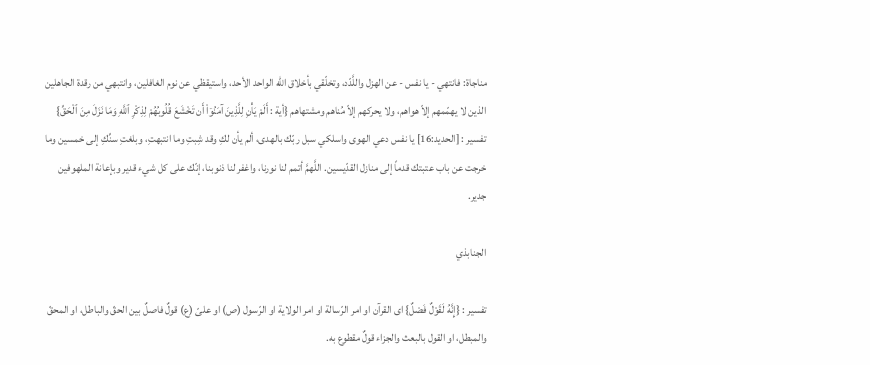مناجاة: فانتهي - يا نفس - عن الهزل واللَّدّد، وتخلّقي بأخلاق الله الواحد الأحد، واستيقظي عن نوم الغافلين، وانتبهي من رقدة الجاهلين الذين لا يهمّمهم إلاّ هواهم، ولا يحركهم إلاّ مُناهم ومشتهاهم {أية : أَلَمْ يَأْنِ لِلَّذِينَ آمَنُوۤاْ أَن تَخْشَعَ قُلُوبُهُمْ لِذِكْرِ ٱللَّهِ وَمَا نَزَلَ مِنَ ٱلْحَقِّ} تفسير : [الحديد:16] يا نفس دعي الهوى واسلكي سبل ربّك بالهدى، ألم يأن لكِ وقد شِبتِ وما انتبهتِ، وبلغتِ سنِّكِ إلى خمسين وما خرجت عن باب عتبتك قدماً إلى منازل القدّيسين. اللَّهمَّ أتمم لنا نورنا، واغفر لنا ذنوبنا، إنّك على كل شيء قدير وبإعانة الملهوفين جدير.

الجنابذي

تفسير : {إِنَّهُ لَقَوْلٌ فَصْلٌ} اى القرآن او امر الرّسالة او امر الولاية او الرّسول (ص) او علىّ (ع) قولٌ فاصلٌ بين الحقّ والباطل، او المحقّ والمبطل، او القول بالبعث والجزاء قولٌ مقطوع به.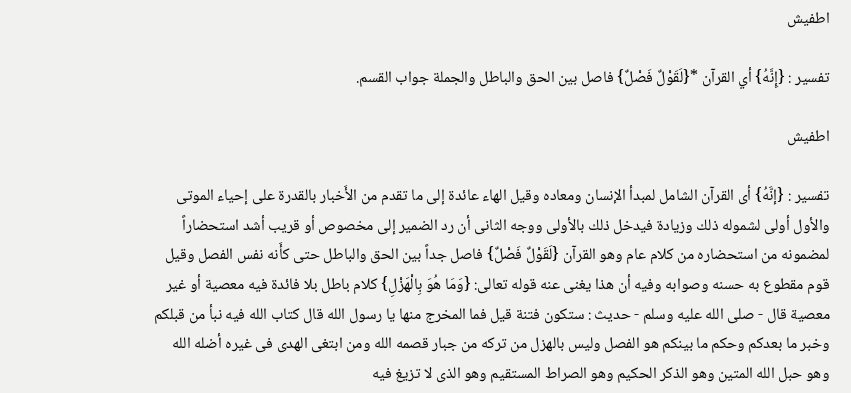اطفيش

تفسير : {إِنَّهُ} أي القرآن *{لَقَوْلٌ فَصْلٌ} فاصل بين الحق والباطل والجملة جواب القسم.

اطفيش

تفسير : {إنَّهُ} أى القرآن الشامل لمبدأ الإنسان ومعاده وقيل الهاء عائدة إلى ما تقدم من الأَخبار بالقدرة على إحياء الموتى والأول أولى لشموله ذلك وزيادة فيدخل ذلك بالأولى ووجه الثانى أن رد الضمير إلى مخصوص أو قريب أشد استحضاراً لمضمونه من استحضاره من كلام عام وهو القرآن {لَقَوْلٌ فَصْلٌ} فاصل جداً بين الحق والباطل حتى كأَنه نفس الفصل وقيل قوم مقطوع به حسنه وصوابه وفيه أن هذا يغنى عنه قوله تعالى: {وَمَا هُوَ بِالْهَزْلِ} كلام باطل بلا فائدة فيه معصية أو غير معصية قال - صلى الله عليه وسلم - حديث : ستكون فتنة قيل فما المخرج منها يا رسول الله قال كتاب الله فيه نبأ من قبلكم وخبر ما بعدكم وحكم ما بينكم هو الفصل وليس بالهزل من تركه من جبار قصمه الله ومن ابتغى الهدى فى غيره أضله الله وهو حبل الله المتين وهو الذكر الحكيم وهو الصراط المستقيم وهو الذى لا تزيغ فيه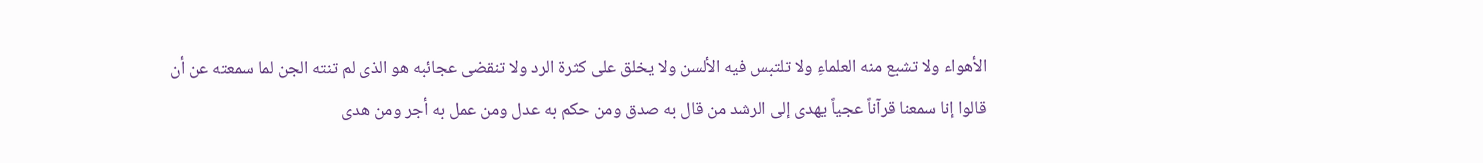الأهواء ولا تشبع منه العلماءِ ولا تلتبس فيه الألسن ولا يخلق على كثرة الرد ولا تنقضى عجائبه هو الذى لم تنته الجن لما سمعته عن أن قالوا إنا سمعنا قرآناً عجياً يهدى إلى الرشد من قال به صدق ومن حكم به عدل ومن عمل به أجر ومن هدى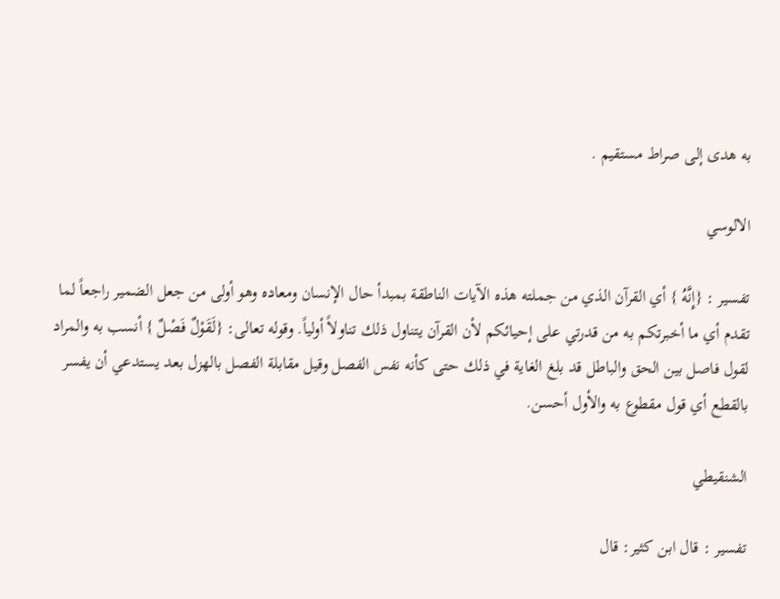به هدى إلى صراط مستقيم .

الالوسي

تفسير : {إِنَّهُ } أي القرآن الذي من جملته هذه الآيات الناطقة بمبدأ حال الإنسان ومعاده وهو أولى من جعل الضمير راجعاً لما تقدم أي ما أخبرتكم به من قدرتي على إحيائكم لأن القرآن يتناول ذلك تناولاً أولياً. وقوله تعالى: {لَقَوْلٌ فَصْلٌ } أنسب به والمراد لقول فاصل بين الحق والباطل قد بلغ الغاية في ذلك حتى كأنه نفس الفصل وقيل مقابلة الفصل بالهزل بعد يستدعي أن يفسر بالقطع أي قول مقطوع به والأول أحسن.

الشنقيطي

تفسير : قال ابن كثير: قال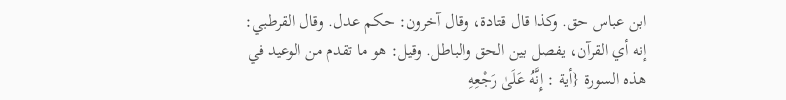ابن عباس حق. وكذا قال قتادة، وقال آخرون: حكم عدل. وقال القرطبي: إنه أي القرآن، يفصل بين الحق والباطل. وقيل: هو ما تقدم من الوعيد في هذه السورة {أية : إِنَّهُ عَلَىٰ رَجْعِهِ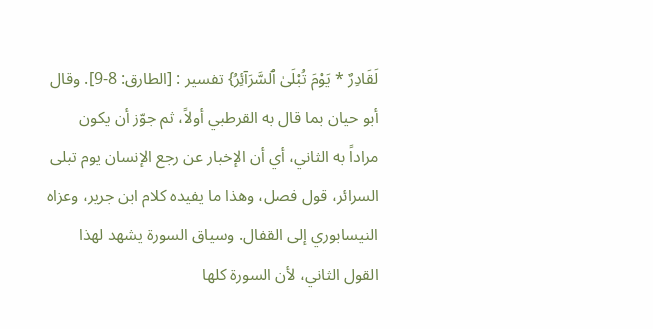لَقَادِرٌ * يَوْمَ تُبْلَىٰ ٱلسَّرَآئِرُ} تفسير : [الطارق: 8-9]. وقال أبو حيان بما قال به القرطبي أولاً، ثم جوّز أن يكون مراداً به الثاني، أي أن الإخبار عن رجع الإنسان يوم تبلى السرائر، قول فصل، وهذا ما يفيده كلام ابن جرير، وعزاه النيسابوري إلى القفال. وسياق السورة يشهد لهذا القول الثاني، لأن السورة كلها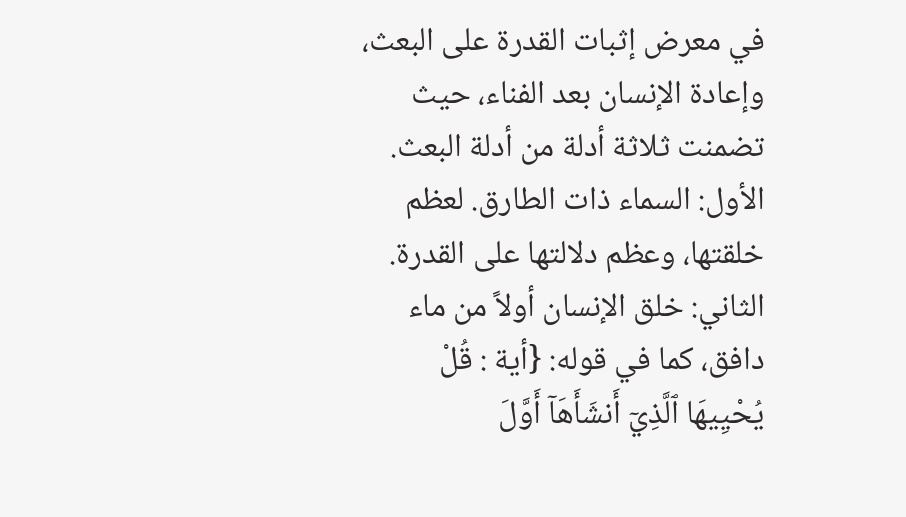في معرض إثبات القدرة على البعث، وإعادة الإنسان بعد الفناء، حيث تضمنت ثلاثة أدلة من أدلة البعث. الأول: السماء ذات الطارق. لعظم خلقتها، وعظم دلالتها على القدرة. الثاني: خلق الإنسان أولاً من ماء دافق، كما في قوله: {أية : قُلْ يُحْيِيهَا ٱلَّذِيۤ أَنشَأَهَآ أَوَّلَ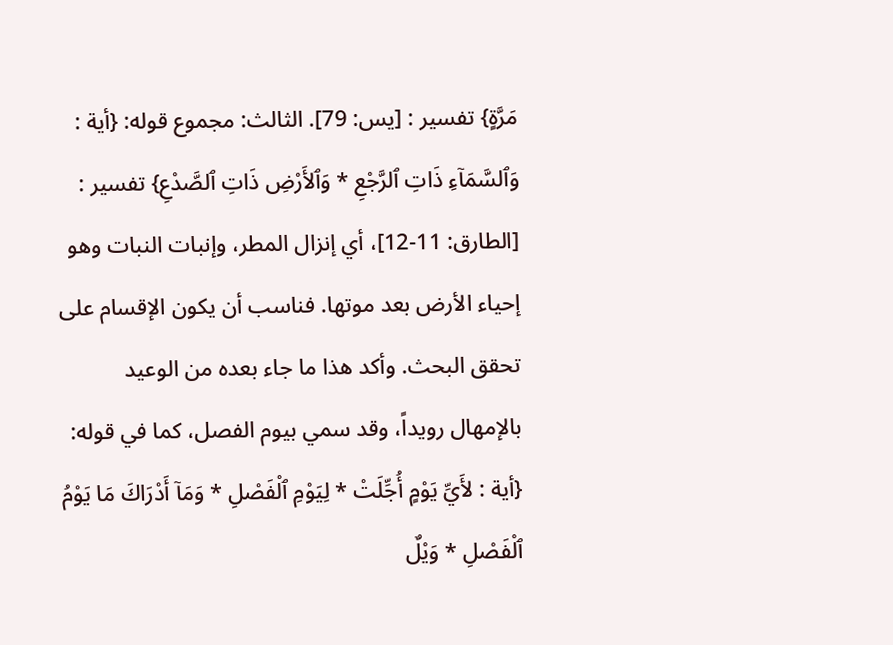مَرَّةٍ} تفسير : [يس: 79]. الثالث: مجموع قوله: {أية : وَٱلسَّمَآءِ ذَاتِ ٱلرَّجْعِ * وَٱلأَرْضِ ذَاتِ ٱلصَّدْعِ} تفسير : [الطارق: 11-12]، أي إنزال المطر، وإنبات النبات وهو إحياء الأرض بعد موتها. فناسب أن يكون الإقسام على تحقق البحث. وأكد هذا ما جاء بعده من الوعيد بالإمهال رويداً، وقد سمي بيوم الفصل، كما في قوله: {أية : لأَيِّ يَوْمٍ أُجِّلَتْ * لِيَوْمِ ٱلْفَصْلِ * وَمَآ أَدْرَاكَ مَا يَوْمُ ٱلْفَصْلِ * وَيْلٌ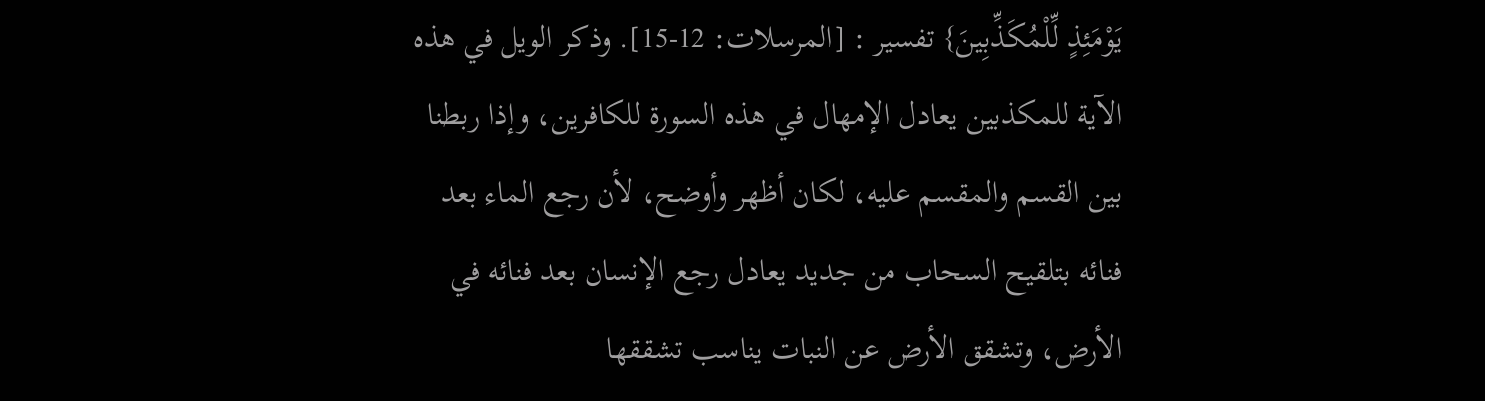يَوْمَئِذٍ لِّلْمُكَذِّبِينَ} تفسير : [المرسلات: 12-15]. وذكر الويل في هذه الآية للمكذبين يعادل الإمهال في هذه السورة للكافرين، وإذا ربطنا بين القسم والمقسم عليه، لكان أظهر وأوضح، لأن رجع الماء بعد فنائه بتلقيح السحاب من جديد يعادل رجع الإنسان بعد فنائه في الأرض، وتشقق الأرض عن النبات يناسب تشققها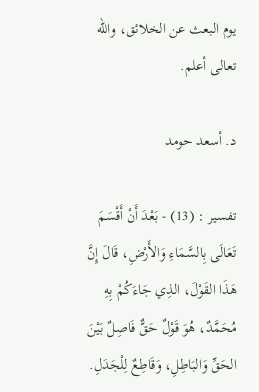يوم البعث عن الخلائق، والله تعالى أعلم.

د. أسعد حومد

تفسير : (13) - بَعْدَ أَنْ أَقْسَمَ تَعَالَى بِالسَّمَاءِ وَالأَرْضِ، قَالَ إِنَّ هَذَا القَوْلَ، الذِي جَاءَكُمْ بِهِ مُحَمَّدٌ، هُوَ قَوْلٌ حَقٌّ فَاصِلٌ بَيْنَ الحَقِّ وَالبَاطِلِ، وَقَاطِعٌ لِلْجَدَلِ.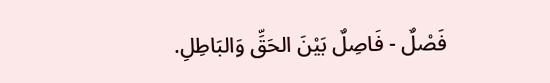فَصْلٌ - فَاصِلٌ بَيْنَ الحَقِّ وَالبَاطِلِ.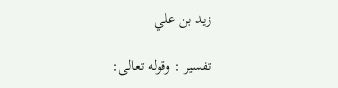زيد بن علي

تفسير : وقوله تعالى: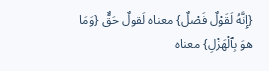{إِنَّهُ لَقَوْلٌ فَصْلٌ} معناه لَقولٌ حَقٌّ {وَمَا هوَ بِٱلْهَزْلِ} معناه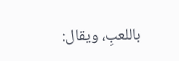باللعبِ، ويقال: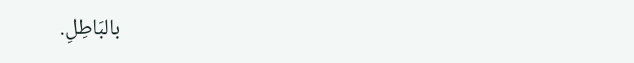بالبَاطِلِ.